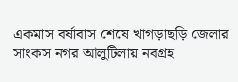একমাস বর্ষাবাস শেষে খাগড়াছড়ি জেলার সাংকস নগর আলুটিলায় নবগ্রহ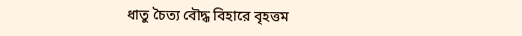ধাতু চৈত্য বৌদ্ধ বিহারে বৃহত্তম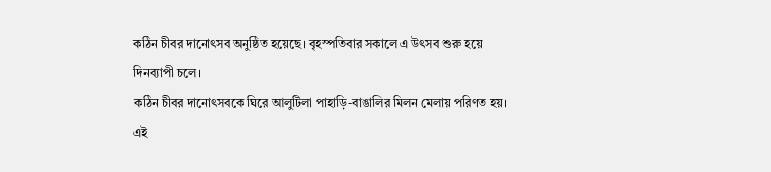কঠিন চীবর দানোৎসব অনুষ্ঠিত হয়েছে। বৃহস্পতিবার সকালে এ উৎসব শুরু হয়ে দিনব্যাপী চলে।
কঠিন চীবর দানোৎসবকে ঘিরে আলুটিলা পাহাড়ি-বাঙালির মিলন মেলায় পরিণত হয়। এই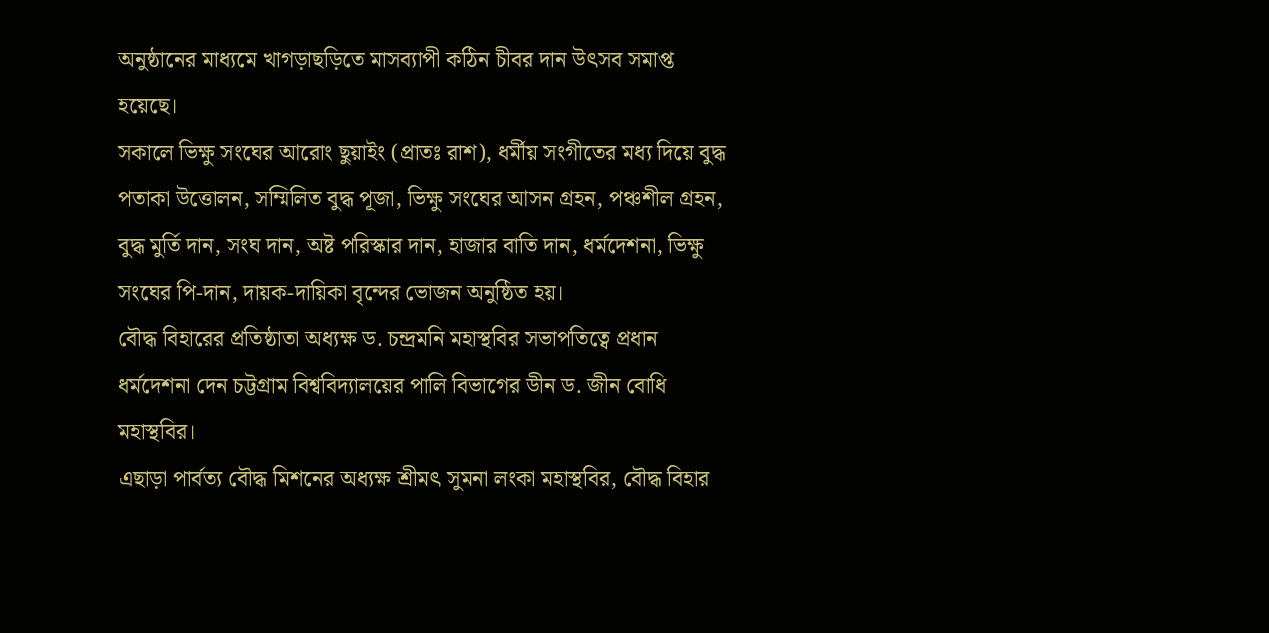অনুষ্ঠানের মাধ্যমে খাগড়াছড়িতে মাসব্যাপী কঠিন চীবর দান উৎসব সমাপ্ত হয়েছে।
সকালে ভিক্ষু সংঘের আরোং ছুয়াইং (প্রাতঃ রাশ), ধর্মীয় সংগীতের মধ্য দিয়ে বুদ্ধ পতাকা উত্তোলন, সম্মিলিত বুদ্ধ পূজা, ভিক্ষু সংঘের আসন গ্রহন, পঞ্চশীল গ্রহন, বুদ্ধ মুর্তি দান, সংঘ দান, অষ্ট পরিস্কার দান, হাজার বাতি দান, ধর্মদেশনা, ভিক্ষু সংঘের পি-দান, দায়ক-দায়িকা বৃন্দের ভোজন অনুষ্ঠিত হয়।
বৌদ্ধ বিহারের প্রতিষ্ঠাতা অধ্যক্ষ ড. চন্দ্রমনি মহাস্থবির সভাপতিত্বে প্রধান ধর্মদেশনা দেন চট্টগ্রাম বিশ্ববিদ্যালয়ের পালি বিভাগের ডীন ড. জীন বোধি মহাস্থবির।
এছাড়া পার্বত্য বৌদ্ধ মিশনের অধ্যক্ষ শ্রীমৎ সুমনা লংকা মহাস্থবির, বৌদ্ধ বিহার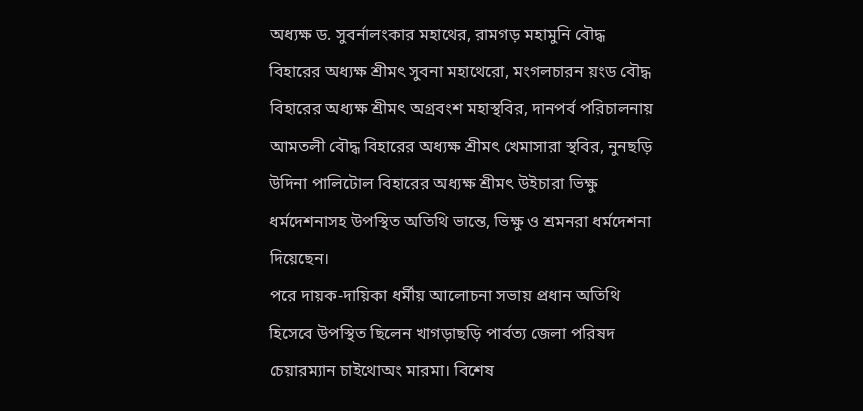অধ্যক্ষ ড. সুবর্নালংকার মহাথের, রামগড় মহামুনি বৌদ্ধ বিহারের অধ্যক্ষ শ্রীমৎ সুবনা মহাথেরো, মংগলচারন য়ংড বৌদ্ধ বিহারের অধ্যক্ষ শ্রীমৎ অগ্রবংশ মহাস্থবির, দানপর্ব পরিচালনায় আমতলী বৌদ্ধ বিহারের অধ্যক্ষ শ্রীমৎ খেমাসারা স্থবির, নুনছড়ি উদিনা পালিটোল বিহারের অধ্যক্ষ শ্রীমৎ উইচারা ভিক্ষু ধর্মদেশনাসহ উপস্থিত অতিথি ভান্তে, ভিক্ষু ও শ্রমনরা ধর্মদেশনা দিয়েছেন।
পরে দায়ক-দায়িকা ধর্মীয় আলোচনা সভায় প্রধান অতিথি হিসেবে উপস্থিত ছিলেন খাগড়াছড়ি পার্বত্য জেলা পরিষদ চেয়ারম্যান চাইথোঅং মারমা। বিশেষ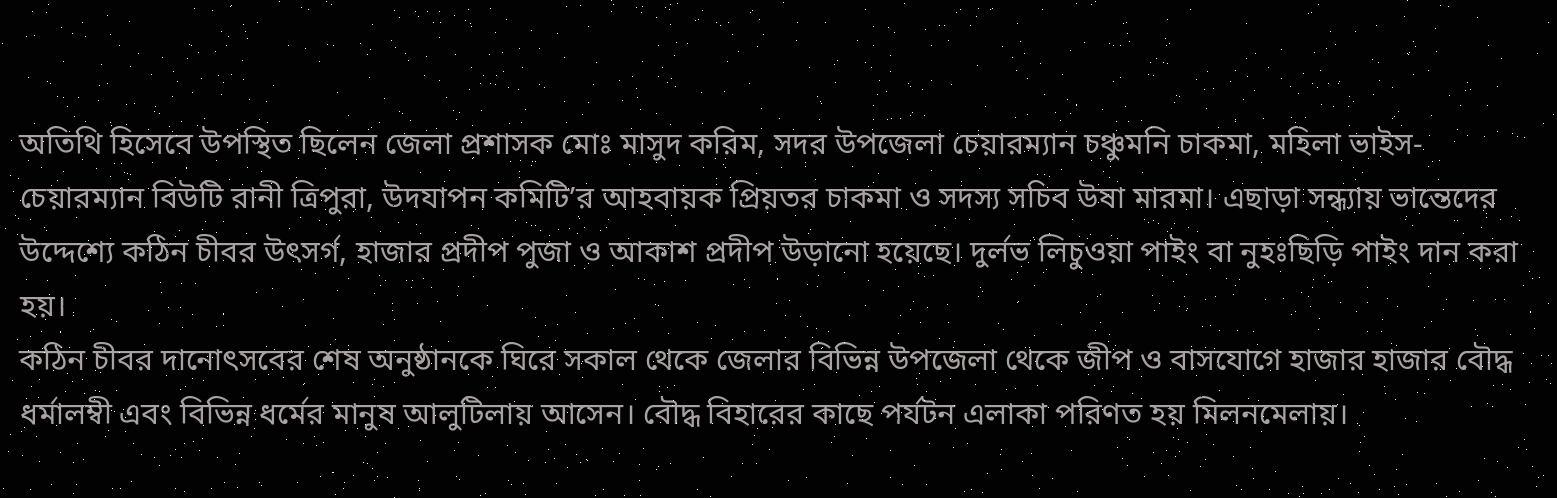অতিথি হিসেবে উপস্থিত ছিলেন জেলা প্রশাসক মোঃ মাসুদ করিম, সদর উপজেলা চেয়ারম্যান চঞ্চুমনি চাকমা, মহিলা ভাইস-চেয়ারম্যান বিউটি রানী ত্রিপুরা, উদযাপন কমিটি’র আহবায়ক প্রিয়তর চাকমা ও সদস্য সচিব উষা মারমা। এছাড়া সন্ধ্যায় ভান্তেদের উদ্দেশ্যে কঠিন চীবর উৎসর্গ, হাজার প্রদীপ পুজা ও আকাশ প্রদীপ উড়ানো হয়েছে। দুর্লভ লিচুওয়া পাইং বা নুহঃছিড়ি পাইং দান করা হয়।
কঠিন চীবর দানোৎসবের শেষ অনুষ্ঠানকে ঘিরে সকাল থেকে জেলার বিভিন্ন উপজেলা থেকে জীপ ও বাসযোগে হাজার হাজার বৌদ্ধ ধর্মালম্বী এবং বিভিন্ন ধর্মের মানুষ আলুটিলায় আসেন। বৌদ্ধ বিহারের কাছে পর্যটন এলাকা পরিণত হয় মিলনমেলায়।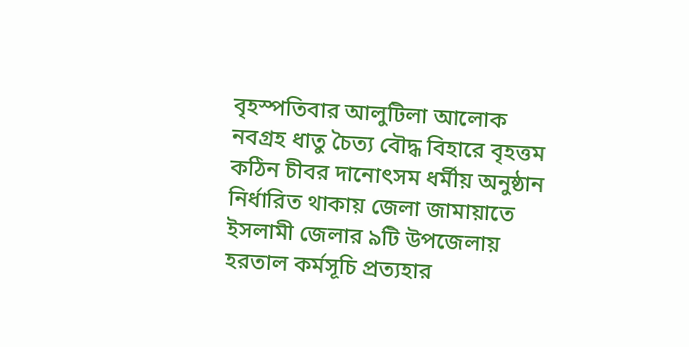বৃহস্পতিবার আলুটিলা আলোক নবগ্রহ ধাতু চৈত্য বৌদ্ধ বিহারে বৃহত্তম কঠিন চীবর দানোৎসম ধর্মীয় অনুষ্ঠান নির্ধারিত থাকায় জেলা জামায়াতে ইসলামী জেলার ৯টি উপজেলায় হরতাল কর্মসূচি প্রত্যহার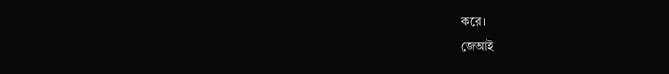করে।
জেআই